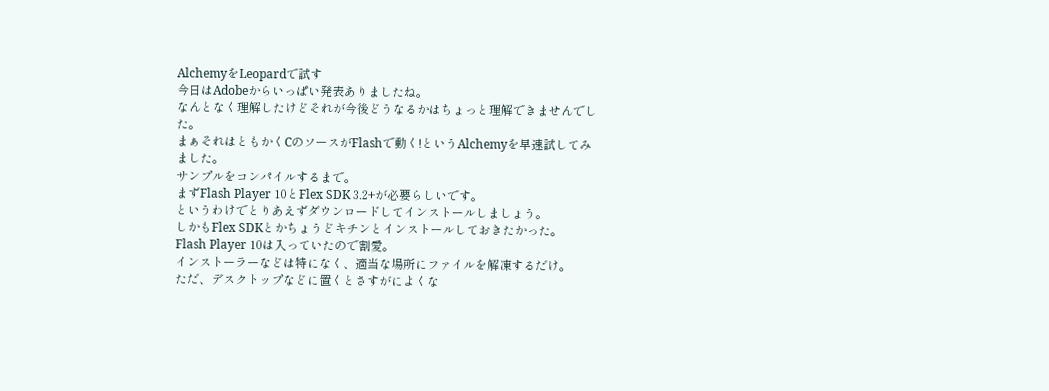AlchemyをLeopardで試す
今日はAdobeからいっぱい発表ありましたね。
なんとなく理解したけどそれが今後どうなるかはちょっと理解できませんでした。
まぁそれはともかくCのソースがFlashで動く!というAlchemyを早速試してみました。
サンプルをコンパイルするまで。
まずFlash Player 10とFlex SDK 3.2+が必要らしいです。
というわけでとりあえずダウンロードしてインストールしましょう。
しかもFlex SDKとかちょうどキチンとインストールしておきたかった。
Flash Player 10は入っていたので割愛。
インストーラーなどは特になく、適当な場所にファイルを解凍するだけ。
ただ、デスクトップなどに置くとさすがによくな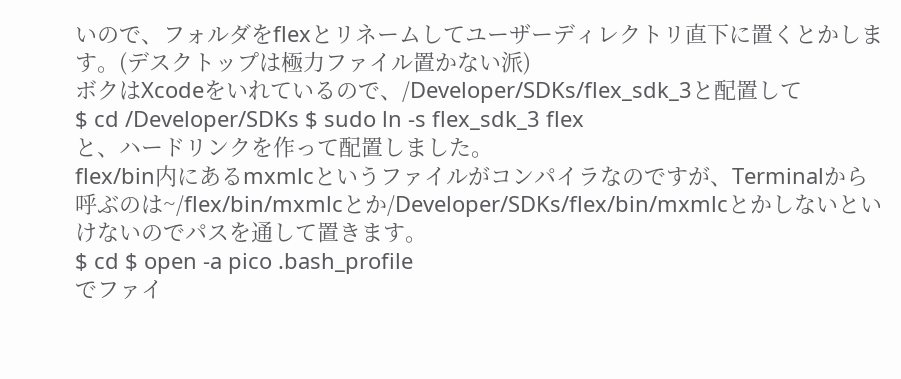いので、フォルダをflexとリネームしてユーザーディレクトリ直下に置くとかします。(デスクトップは極力ファイル置かない派)
ボクはXcodeをいれているので、/Developer/SDKs/flex_sdk_3と配置して
$ cd /Developer/SDKs $ sudo ln -s flex_sdk_3 flex
と、ハードリンクを作って配置しました。
flex/bin内にあるmxmlcというファイルがコンパイラなのですが、Terminalから呼ぶのは~/flex/bin/mxmlcとか/Developer/SDKs/flex/bin/mxmlcとかしないといけないのでパスを通して置きます。
$ cd $ open -a pico .bash_profile
でファイ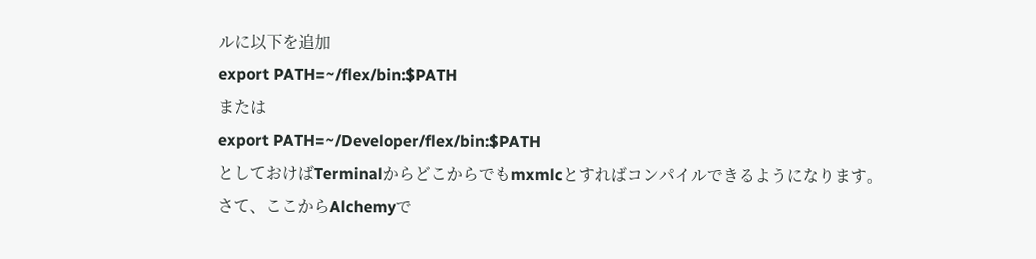ルに以下を追加
export PATH=~/flex/bin:$PATH
または
export PATH=~/Developer/flex/bin:$PATH
としておけばTerminalからどこからでもmxmlcとすればコンパイルできるようになります。
さて、ここからAlchemyで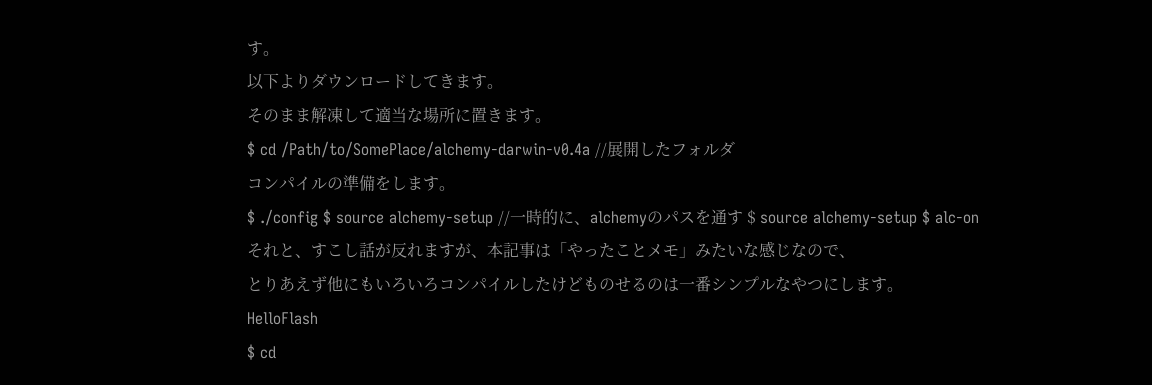す。
以下よりダウンロードしてきます。
そのまま解凍して適当な場所に置きます。
$ cd /Path/to/SomePlace/alchemy-darwin-v0.4a //展開したフォルダ
コンパイルの準備をします。
$ ./config $ source alchemy-setup //一時的に、alchemyのパスを通す $ source alchemy-setup $ alc-on
それと、すこし話が反れますが、本記事は「やったことメモ」みたいな感じなので、
とりあえず他にもいろいろコンパイルしたけどものせるのは一番シンプルなやつにします。
HelloFlash
$ cd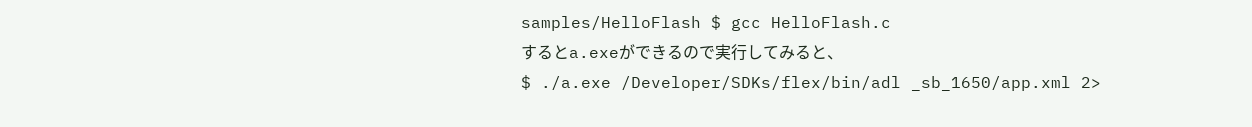samples/HelloFlash $ gcc HelloFlash.c
するとa.exeができるので実行してみると、
$ ./a.exe /Developer/SDKs/flex/bin/adl _sb_1650/app.xml 2>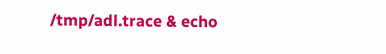/tmp/adl.trace & echo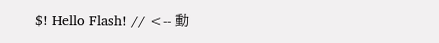$! Hello Flash! // <-- 動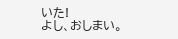いた!
よし、おしまい。